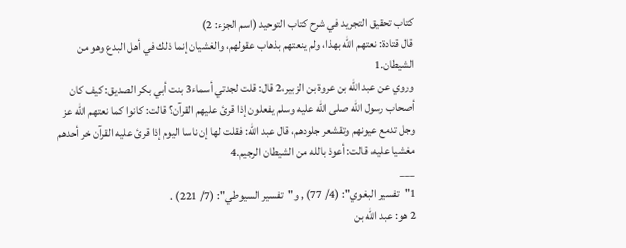كتاب تحقيق التجريد في شرح كتاب التوحيد (اسم الجزء: 2)
قال قتادة: نعتهم الله بهذا، ولم ينعتهم بذهاب عقولهم، والغشيان إنما ذلك في أهل البدع وهو من الشيطان.1
وروي عن عبد الله بن عروة بن الزبير،2 قال: قلت لجدتي أسماء3 بنت أبي بكر الصديق: كيف كان أصحاب رسول الله صلى الله عليه وسلم يفعلون إذا قرئ عليهم القرآن؟ قالت: كانوا كما نعتهم الله عز وجل تدمع عيونهم وتقشعر جلودهم، قال عبد الله: فقلت لها إن ناسا اليوم إذا قرئ عليه القرآن خر أحدهم مغشيا عليه، قالت: أعوذ بالله من الشيطان الرجيم.4
___
1"تفسير البغوي": (4/ 77) , و"تفسير السيوطي": (7/ 221) .
2 هو: عبد الله بن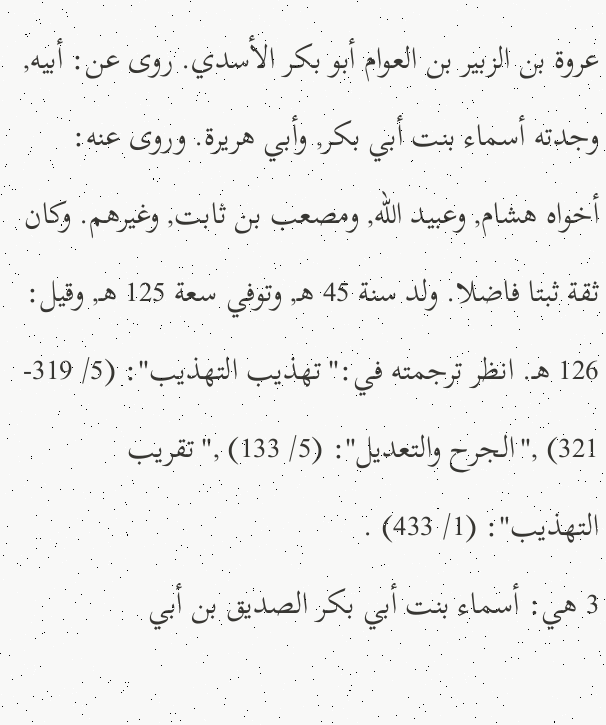عروة بن الزبير بن العوام أبو بكر الأسدي. روى عن: أبيه, وجدته أسماء بنت أبي بكر, وأبي هريرة. وروى عنه: أخواه هشام, وعبيد الله, ومصعب بن ثابت, وغيرهم. وكان ثقة ثبتا فاضلا. ولد سنة 45 هـ, وتوفي سعة 125 هـ, وقيل: 126 هـ. انظر ترجمته في:"تهذيب التهذيب": (5/ 319- 321) ,"الجرح والتعديل": (5/ 133) ,"تقريب التهذيب": (1/ 433) .
3 هي: أسماء بنت أبي بكر الصديق بن أبي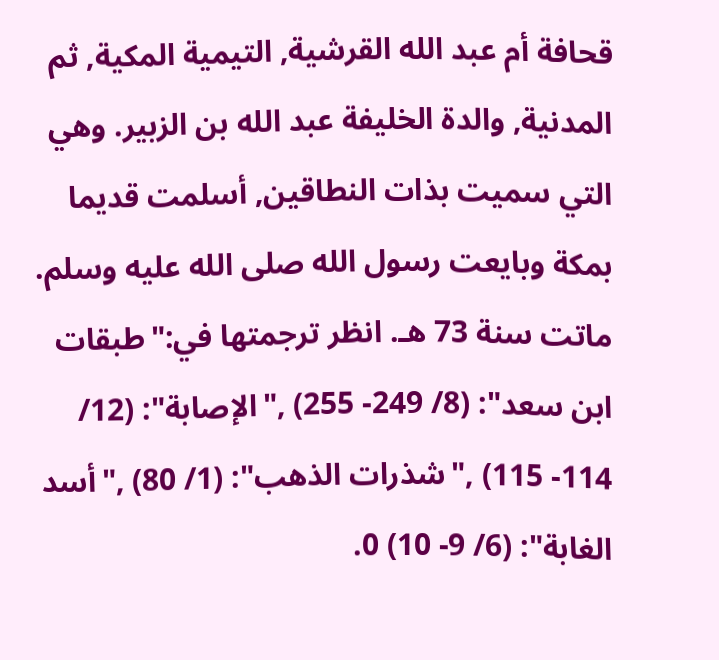قحافة أم عبد الله القرشية, التيمية المكية, ثم المدنية, والدة الخليفة عبد الله بن الزبير. وهي التي سميت بذات النطاقين, أسلمت قديما بمكة وبايعت رسول الله صلى الله عليه وسلم. ماتت سنة 73 هـ. انظر ترجمتها في:"طبقات ابن سعد": (8/ 249- 255) ,"الإصابة": (12/ 114- 115) ,"شذرات الذهب": (1/ 80) ,"أسد الغابة": (6/ 9- 10) 0.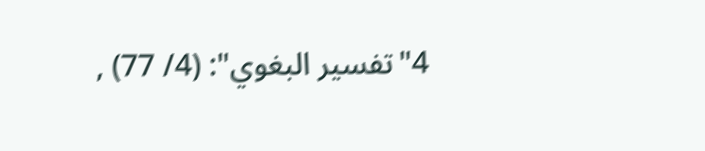4"تفسير البغوي": (4/ 77) ,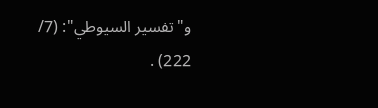و"تفسير السيوطي": (7/ 222) .